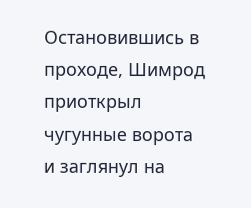Остановившись в проходе, Шимрод приоткрыл чугунные ворота и заглянул на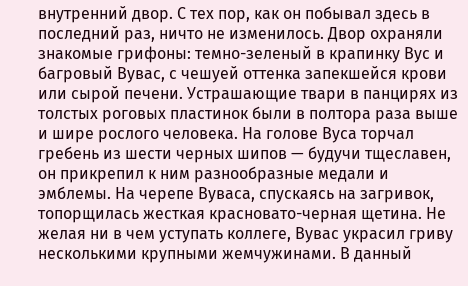внутренний двор. С тех пор, как он побывал здесь в последний раз, ничто не изменилось. Двор охраняли знакомые грифоны: темно-зеленый в крапинку Вус и багровый Вувас, с чешуей оттенка запекшейся крови или сырой печени. Устрашающие твари в панцирях из толстых роговых пластинок были в полтора раза выше и шире рослого человека. На голове Вуса торчал гребень из шести черных шипов — будучи тщеславен, он прикрепил к ним разнообразные медали и эмблемы. На черепе Вуваса, спускаясь на загривок, топорщилась жесткая красновато-черная щетина. Не желая ни в чем уступать коллеге, Вувас украсил гриву несколькими крупными жемчужинами. В данный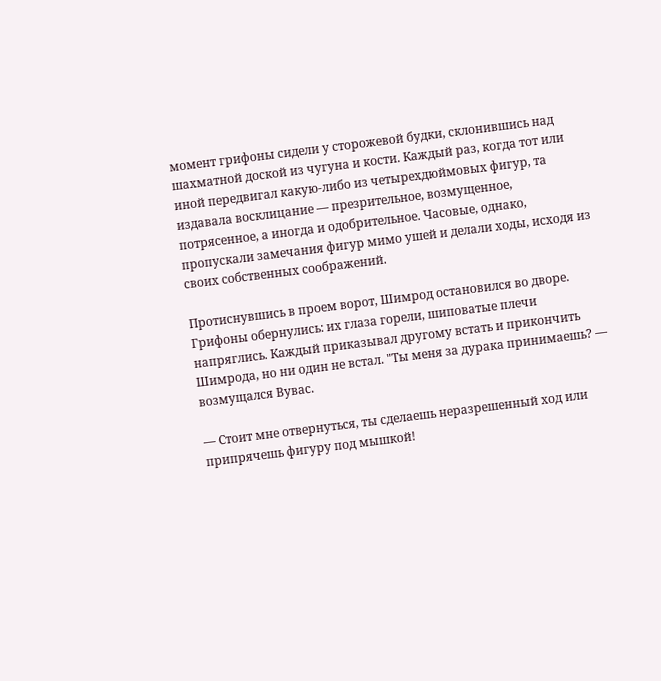момент грифоны сидели у сторожевой будки, склонившись над шахматной доской из чугуна и кости. Каждый раз, когда тот или иной передвигал какую-либо из четырехдюймовых фигур, та издавала восклицание — презрительное, возмущенное, потрясенное, а иногда и одобрительное. Часовые, однако, пропускали замечания фигур мимо ушей и делали ходы, исходя из своих собственных соображений.

Протиснувшись в проем ворот, Шимрод остановился во дворе. Грифоны обернулись: их глаза горели, шиповатые плечи напряглись. Каждый приказывал другому встать и прикончить Шимрода, но ни один не встал. "Ты меня за дурака принимаешь? — возмущался Вувас.

— Стоит мне отвернуться, ты сделаешь неразрешенный ход или припрячешь фигуру под мышкой!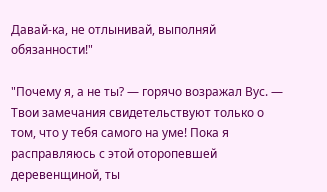Давай-ка, не отлынивай, выполняй обязанности!"

"Почему я, а не ты? — горячо возражал Вус. — Твои замечания свидетельствуют только о том, что у тебя самого на уме! Пока я расправляюсь с этой оторопевшей деревенщиной, ты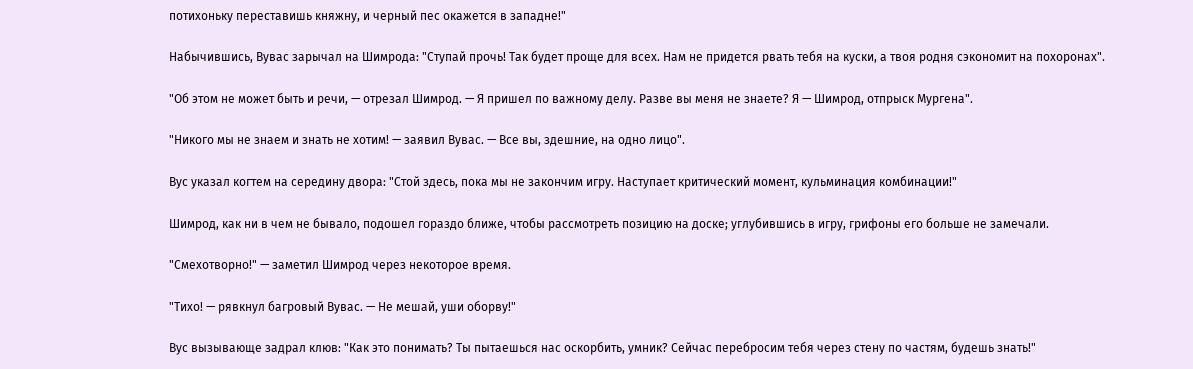потихоньку переставишь княжну, и черный пес окажется в западне!"

Набычившись, Вувас зарычал на Шимрода: "Ступай прочь! Так будет проще для всех. Нам не придется рвать тебя на куски, а твоя родня сэкономит на похоронах".

"Об этом не может быть и речи, — отрезал Шимрод. — Я пришел по важному делу. Разве вы меня не знаете? Я — Шимрод, отпрыск Мургена".

"Никого мы не знаем и знать не хотим! — заявил Вувас. — Все вы, здешние, на одно лицо".

Вус указал когтем на середину двора: "Стой здесь, пока мы не закончим игру. Наступает критический момент, кульминация комбинации!"

Шимрод, как ни в чем не бывало, подошел гораздо ближе, чтобы рассмотреть позицию на доске; углубившись в игру, грифоны его больше не замечали.

"Смехотворно!" — заметил Шимрод через некоторое время.

"Тихо! — рявкнул багровый Вувас. — Не мешай, уши оборву!"

Вус вызывающе задрал клюв: "Как это понимать? Ты пытаешься нас оскорбить, умник? Сейчас перебросим тебя через стену по частям, будешь знать!"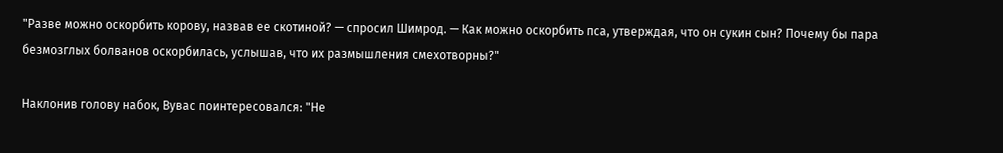"Разве можно оскорбить корову, назвав ее скотиной? — спросил Шимрод. — Как можно оскорбить пса, утверждая, что он сукин сын? Почему бы пара безмозглых болванов оскорбилась, услышав, что их размышления смехотворны?"

Наклонив голову набок, Вувас поинтересовался: "Не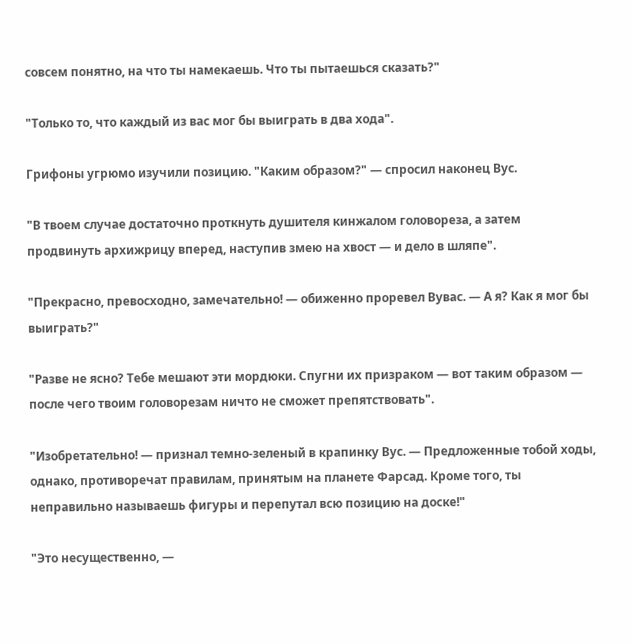совсем понятно, на что ты намекаешь. Что ты пытаешься сказать?"

"Только то, что каждый из вас мог бы выиграть в два хода".

Грифоны угрюмо изучили позицию. "Каким образом?" — спросил наконец Вус.

"В твоем случае достаточно проткнуть душителя кинжалом головореза, а затем продвинуть архижрицу вперед, наступив змею на хвост — и дело в шляпе".

"Прекрасно, превосходно, замечательно! — обиженно проревел Вувас. — А я? Как я мог бы выиграть?"

"Разве не ясно? Тебе мешают эти мордюки. Спугни их призраком — вот таким образом — после чего твоим головорезам ничто не сможет препятствовать".

"Изобретательно! — признал темно-зеленый в крапинку Вус. — Предложенные тобой ходы, однако, противоречат правилам, принятым на планете Фарсад. Кроме того, ты неправильно называешь фигуры и перепутал всю позицию на доске!"

"Это несущественно, —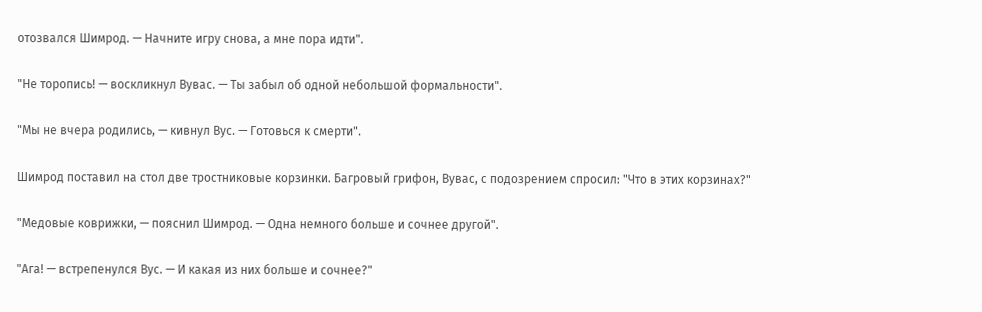отозвался Шимрод. — Начните игру снова, а мне пора идти".

"Не торопись! — воскликнул Вувас. — Ты забыл об одной небольшой формальности".

"Мы не вчера родились, — кивнул Вус. — Готовься к смерти".

Шимрод поставил на стол две тростниковые корзинки. Багровый грифон, Вувас, с подозрением спросил: "Что в этих корзинах?"

"Медовые коврижки, — пояснил Шимрод. — Одна немного больше и сочнее другой".

"Ага! — встрепенулся Вус. — И какая из них больше и сочнее?"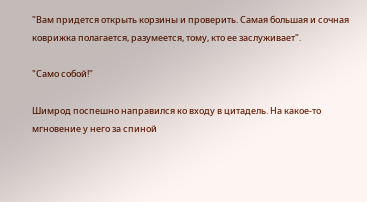"Вам придется открыть корзины и проверить. Самая большая и сочная коврижка полагается, разумеется, тому, кто ее заслуживает".

"Само собой!"

Шимрод поспешно направился ко входу в цитадель. На какое-то мгновение у него за спиной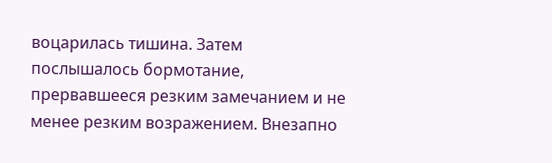воцарилась тишина. Затем послышалось бормотание, прервавшееся резким замечанием и не менее резким возражением. Внезапно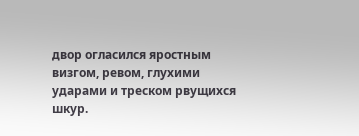двор огласился яростным визгом, ревом, глухими ударами и треском рвущихся шкур.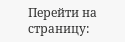Перейти на страницу: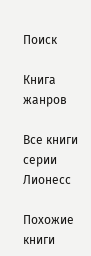Поиск

Книга жанров

Все книги серии Лионесс

Похожие книги